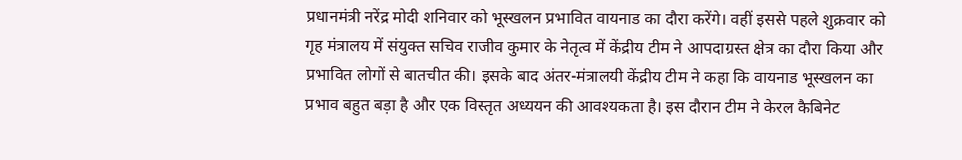प्रधानमंत्री नरेंद्र मोदी शनिवार को भूस्खलन प्रभावित वायनाड का दौरा करेंगे। वहीं इससे पहले शुक्रवार को गृह मंत्रालय में संयुक्त सचिव राजीव कुमार के नेतृत्व में केंद्रीय टीम ने आपदाग्रस्त क्षेत्र का दौरा किया और प्रभावित लोगों से बातचीत की। इसके बाद अंतर-मंत्रालयी केंद्रीय टीम ने कहा कि वायनाड भूस्खलन का प्रभाव बहुत बड़ा है और एक विस्तृत अध्ययन की आवश्यकता है। इस दौरान टीम ने केरल कैबिनेट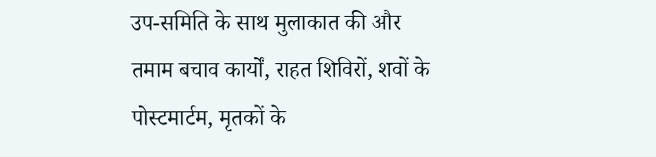उप-समिति के साथ मुलाकात की और तमाम बचाव कार्यों, राहत शिविरों, शवों के पोस्टमार्टम, मृतकों के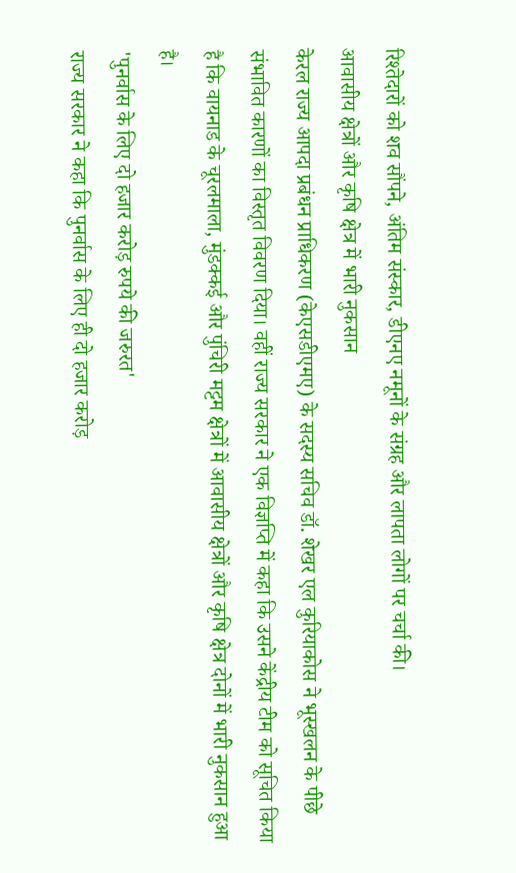रिश्तेदारों को शव सौंपने, अंतिम संस्कार, डीएनए नमूनों के संग्रह और लापता लोगों पर चर्चा की।
आवासीय क्षेत्रों और कृषि क्षेत्र में भारी नुकसान
केरल राज्य आपदा प्रबंधन प्राधिकरण (केएसडीएमए) के सदस्य सचिव डॉ. शेखर एल कुरियाकोस ने भूस्खलन के पीछे संभावित कारणों का विस्तृत विवरण दिया। वहीं राज्य सरकार ने एक विज्ञप्ति में कहा कि उसने केंद्रीय टीम को सूचित किया है कि वायनाड के चूरलमाला, मुंडक्कई और पुंचिरी मट्टम क्षेत्रों में आवासीय क्षेत्रों और कृषि क्षेत्र दोनों में भारी नुकसान हुआ है।
'पुनर्वास के लिए दो हजार करोड़ रुपये की जरुरत'
राज्य सरकार ने कहा कि पुनर्वास के लिए ही दो हजार करोड़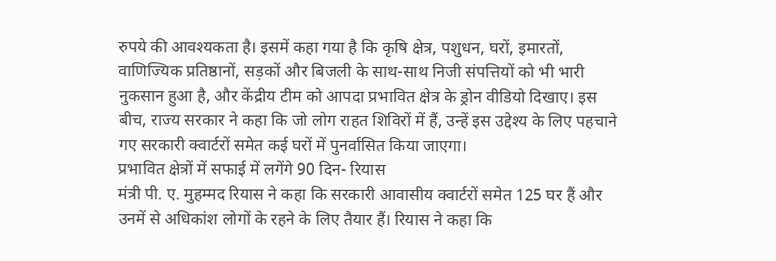रुपये की आवश्यकता है। इसमें कहा गया है कि कृषि क्षेत्र, पशुधन, घरों, इमारतों, वाणिज्यिक प्रतिष्ठानों, सड़कों और बिजली के साथ-साथ निजी संपत्तियों को भी भारी नुकसान हुआ है, और केंद्रीय टीम को आपदा प्रभावित क्षेत्र के ड्रोन वीडियो दिखाए। इस बीच, राज्य सरकार ने कहा कि जो लोग राहत शिविरों में हैं, उन्हें इस उद्देश्य के लिए पहचाने गए सरकारी क्वार्टरों समेत कई घरों में पुनर्वासित किया जाएगा।
प्रभावित क्षेत्रों में सफाई में लगेंगे 90 दिन- रियास
मंत्री पी. ए. मुहम्मद रियास ने कहा कि सरकारी आवासीय क्वार्टरों समेत 125 घर हैं और उनमें से अधिकांश लोगों के रहने के लिए तैयार हैं। रियास ने कहा कि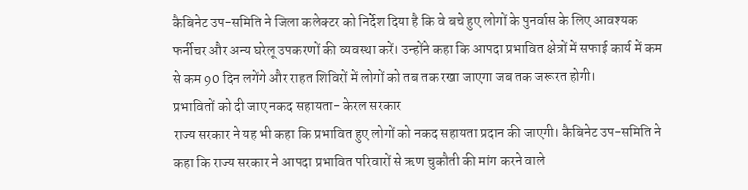कैबिनेट उप-समिति ने जिला कलेक्टर को निर्देश दिया है कि वे बचे हुए लोगों के पुनर्वास के लिए आवश्यक फर्नीचर और अन्य घरेलू उपकरणों की व्यवस्था करें। उन्होंने कहा कि आपदा प्रभावित क्षेत्रों में सफाई कार्य में कम से कम 90 दिन लगेंगे और राहत शिविरों में लोगों को तब तक रखा जाएगा जब तक जरूरत होगी।
प्रभावितों को दी जाए नकद सहायता- केरल सरकार
राज्य सरकार ने यह भी कहा कि प्रभावित हुए लोगों को नकद सहायता प्रदान की जाएगी। कैबिनेट उप-समिति ने कहा कि राज्य सरकार ने आपदा प्रभावित परिवारों से ऋण चुकौती की मांग करने वाले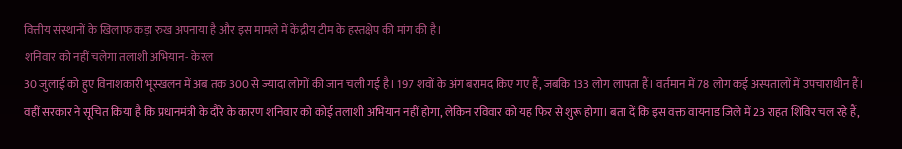वित्तीय संस्थानों के खिलाफ कड़ा रुख अपनाया है और इस मामले में केंद्रीय टीम के हस्तक्षेप की मांग की है।
शनिवार को नहीं चलेगा तलाशी अभियान- केरल
30 जुलाई को हुए विनाशकारी भूस्खलन में अब तक 300 से ज्यादा लोगों की जान चली गई है। 197 शवों के अंग बरामद किए गए हैं, जबकि 133 लोग लापता हैं। वर्तमान में 78 लोग कई अस्पतालों में उपचाराधीन हैं। वहीं सरकार ने सूचित किया है कि प्रधानमंत्री के दौरे के कारण शनिवार को कोई तलाशी अभियान नहीं होगा, लेकिन रविवार को यह फिर से शुरू होगा। बता दें कि इस वक्त वायनाड जिले में 23 राहत शिविर चल रहे हैं,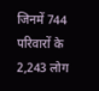जिनमें 744 परिवारों के 2,243 लोग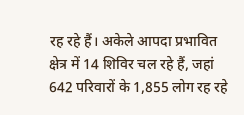रह रहे हैं। अकेले आपदा प्रभावित क्षेत्र में 14 शिविर चल रहे हैं, जहां 642 परिवारों के 1,855 लोग रह रहे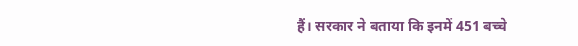हैं। सरकार ने बताया कि इनमें 451 बच्चे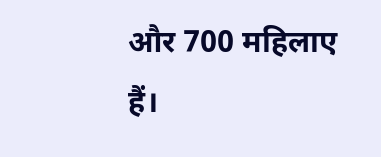और 700 महिलाए हैं।